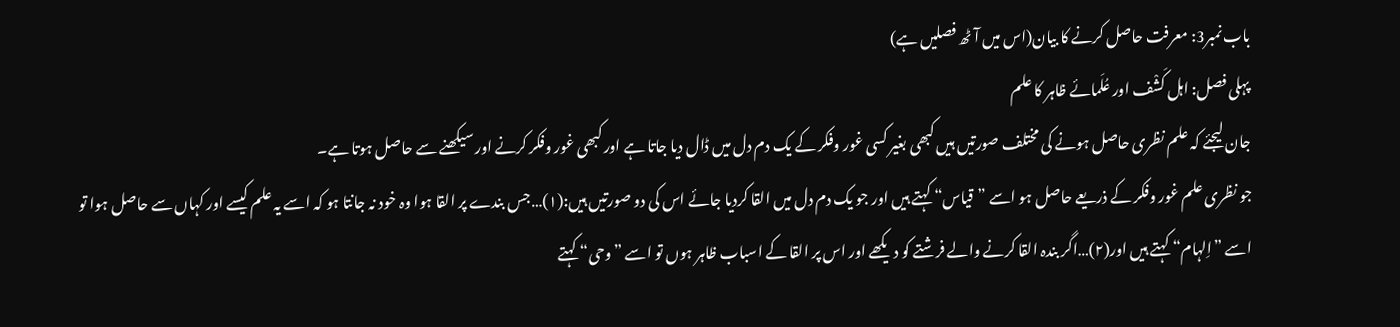باب نمبر3: معرفت حاصل کرنے کا بیان(اس میں آٹھ فصلیں ہے)
پہلی فصل: اہل کَشْف اور عُلَمائے ظاہر کا علم
جان لیجئے کہ علم نظری حاصل ہونے کی مختلف صورتیں ہیں کبھی بغیر کسی غور وفکر کے یک دم دل میں ڈال دیا جاتا ہے اور کبھی غور وفکر کرنے اور سیکھنے سے حاصل ہوتا ہے۔
جو نظری علم غور وفکر کے ذریعے حاصل ہو اسے ”قیاس“ کہتے ہیں اور جو یک دم دل میں القا کردیا جائے اس کی دو صورتیں ہیں:(۱)…جس بندے پر القا ہوا وہ خود نہ جانتا ہو کہ اسے یہ علم کیسے اور کہاں سے حاصل ہوا تو اسے ”اِلہام“ کہتے ہیں اور(۲)…اگر بندہ القا کرنے والے فرشتے کو دیکھے اور اس پر القا کے اسباب ظاہر ہوں تو اسے ”وحی“ کہتے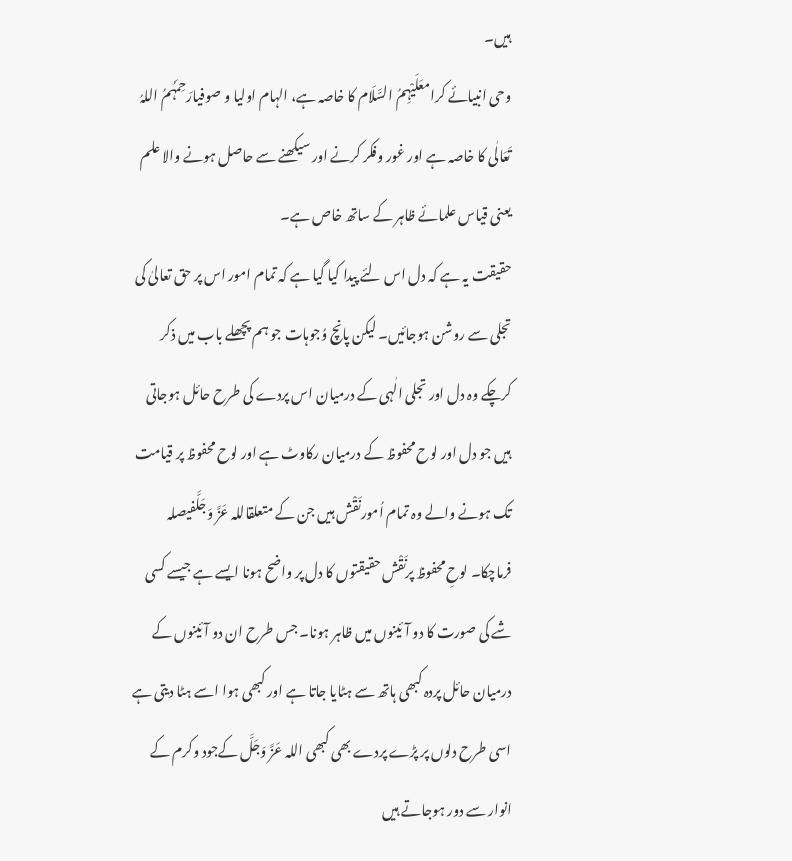ہیں۔
وحی انبیائے کرامعَلَیْہِمُ السَّلَام کا خاصہ ہے، الہام اولیا و صوفیارَحِمَہُمُ اللہُ تَعَالٰی کا خاصہ ہے اور غور وفکر کرنے اور سیکھنے سے حاصل ہونے والا علم یعنی قیاس علمائے ظاہر کے ساتھ خاص ہے۔
حقیقت یہ ہے کہ دل اس لئے پیدا کیا گیا ہے کہ تمام امور اس پر حق تعالیٰ کی تجلی سے روشن ہوجائیں۔ لیکن پانچ وُجوہات جو ہم پچھلے باب میں ذکر کرچکے وہ دل اور تجلی الٰہی کے درمیان اس پردے کی طرح حائل ہوجاتی ہیں جو دل اور لوح محفوظ کے درمیان رکاوٹ ہے اور لوح محفوظ پر قیامت تک ہونے والے وہ تمام اُمورنَقْش ہیں جن کے متعلقاللہ عَزَّ وَجَلَّفیصلہ فرماچکا۔ لوحِ محفوظ پرنَقْش حقیقتوں کا دل پر واضح ہونا ایسے ہے جیسے کسی شے کی صورت کا دو آئینوں میں ظاہر ہونا۔ جس طرح ان دو آئینوں کے درمیان حائل پردہ کبھی ہاتھ سے ہٹایا جاتا ہے اور کبھی ہوا اسے ہٹا دیتی ہے اسی طرح دلوں پر پڑے پردے بھی کبھی اللہ عَزَّ وَجَلَّ کےجود وکرم کے انوار سے دور ہوجاتے ہیں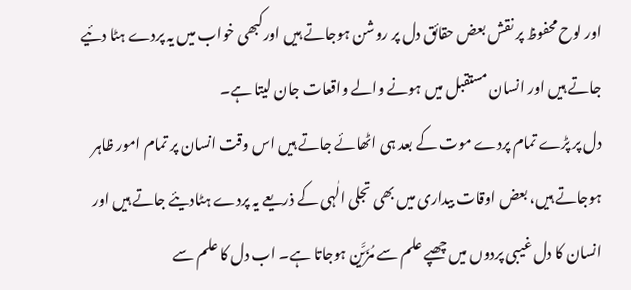اور لوح محفوظ پر نقش بعض حقائق دل پر روشن ہوجاتے ہیں اورکبھی خواب میں یہ پردے ہٹا دئیے جاتے ہیں اور انسان مستقبل میں ہونے والے واقعات جان لیتا ہے۔
دل پر پڑے تمام پردے موت کے بعد ہی اٹھائے جاتے ہیں اس وقت انسان پر تمام امور ظاہر ہوجاتے ہیں، بعض اوقات بیداری میں بھی تجلی الٰہی کے ذریعے یہ پردے ہٹادیئے جاتے ہیں اور انسان کا دل غیبی پردوں میں چھپے علم سے مُزَیَّن ہوجاتا ہے۔ اب دل کا علم سے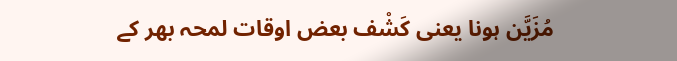مُزَیَّن ہونا یعنی کَشْف بعض اوقات لمحہ بھر کے